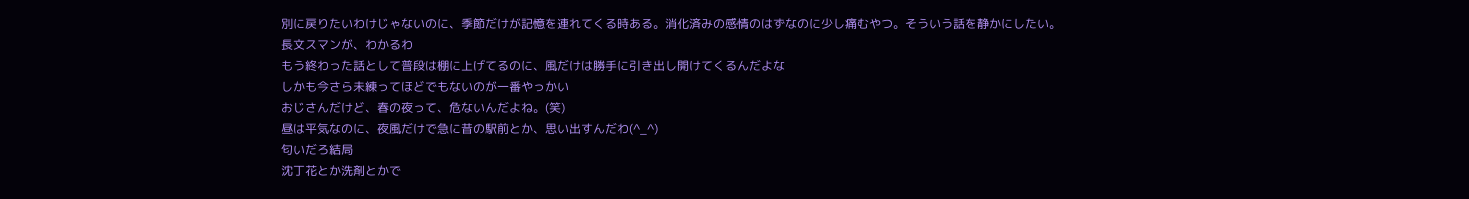別に戻りたいわけじゃないのに、季節だけが記憶を連れてくる時ある。消化済みの感情のはずなのに少し痛むやつ。そういう話を静かにしたい。
長文スマンが、わかるわ
もう終わった話として普段は棚に上げてるのに、風だけは勝手に引き出し開けてくるんだよな
しかも今さら未練ってほどでもないのが一番やっかい
おじさんだけど、春の夜って、危ないんだよね。(笑)
昼は平気なのに、夜風だけで急に昔の駅前とか、思い出すんだわ(^_^)
匂いだろ結局
沈丁花とか洗剤とかで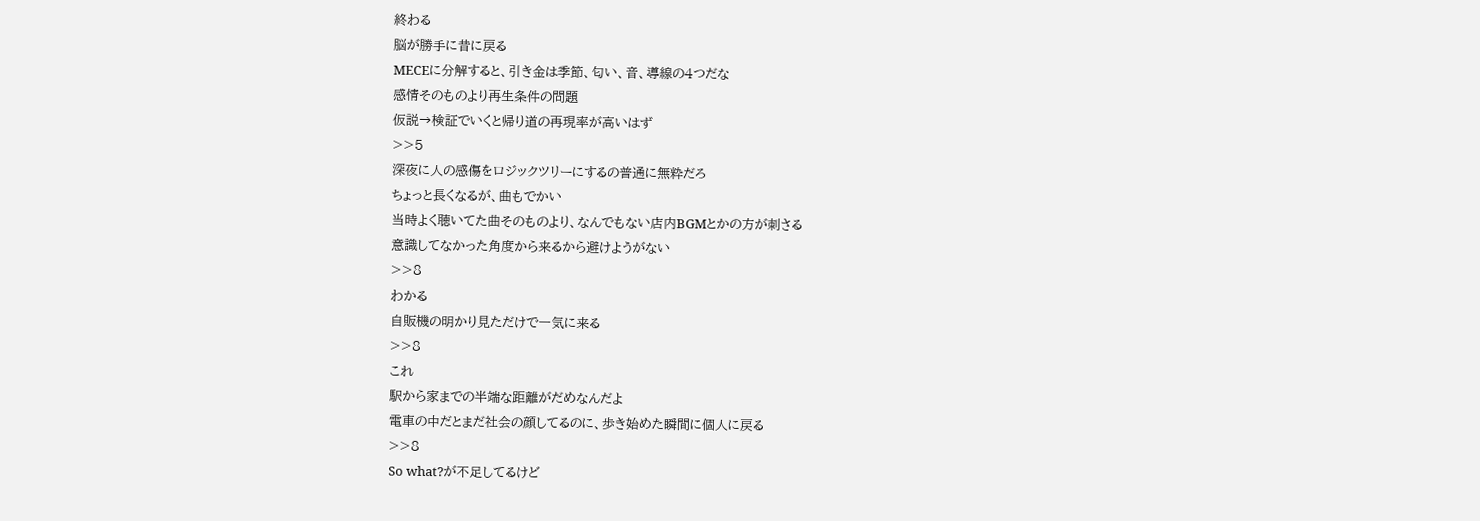終わる
脳が勝手に昔に戻る
MECEに分解すると、引き金は季節、匂い、音、導線の4つだな
感情そのものより再生条件の問題
仮説→検証でいくと帰り道の再現率が高いはず
>>5
深夜に人の感傷をロジックツリーにするの普通に無粋だろ
ちょっと長くなるが、曲もでかい
当時よく聴いてた曲そのものより、なんでもない店内BGMとかの方が刺さる
意識してなかった角度から来るから避けようがない
>>8
わかる
自販機の明かり見ただけで一気に来る
>>8
これ
駅から家までの半端な距離がだめなんだよ
電車の中だとまだ社会の顔してるのに、歩き始めた瞬間に個人に戻る
>>8
So what?が不足してるけど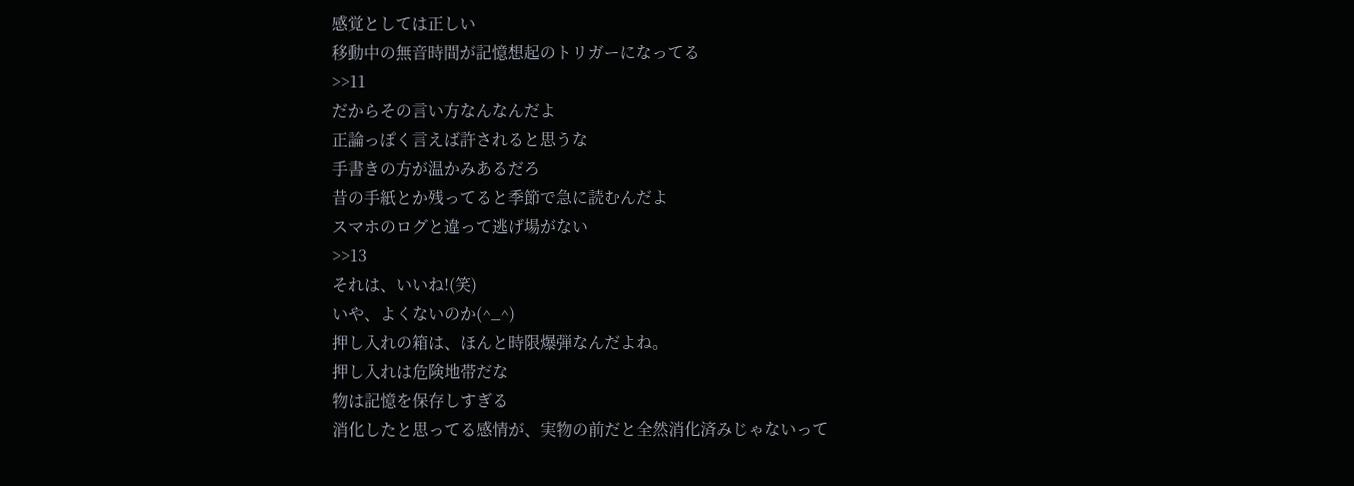感覚としては正しい
移動中の無音時間が記憶想起のトリガーになってる
>>11
だからその言い方なんなんだよ
正論っぽく言えば許されると思うな
手書きの方が温かみあるだろ
昔の手紙とか残ってると季節で急に読むんだよ
スマホのログと違って逃げ場がない
>>13
それは、いいね!(笑)
いや、よくないのか(^_^)
押し入れの箱は、ほんと時限爆弾なんだよね。
押し入れは危険地帯だな
物は記憶を保存しすぎる
消化したと思ってる感情が、実物の前だと全然消化済みじゃないって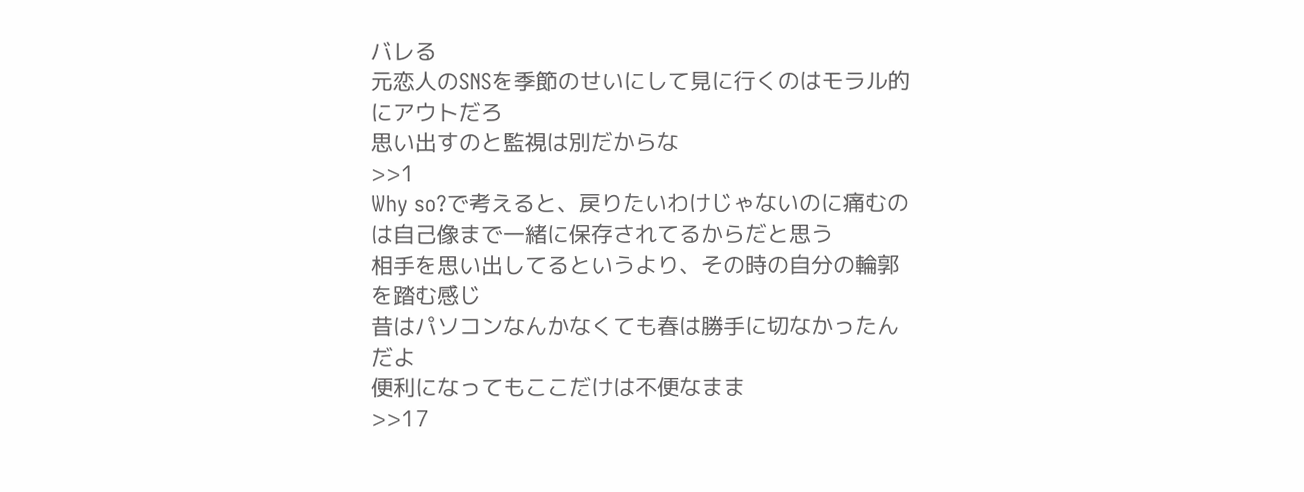バレる
元恋人のSNSを季節のせいにして見に行くのはモラル的にアウトだろ
思い出すのと監視は別だからな
>>1
Why so?で考えると、戻りたいわけじゃないのに痛むのは自己像まで一緒に保存されてるからだと思う
相手を思い出してるというより、その時の自分の輪郭を踏む感じ
昔はパソコンなんかなくても春は勝手に切なかったんだよ
便利になってもここだけは不便なまま
>>17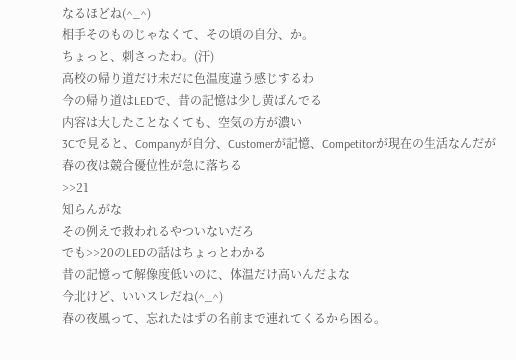なるほどね(^_^)
相手そのものじゃなくて、その頃の自分、か。
ちょっと、刺さったわ。(汗)
高校の帰り道だけ未だに色温度違う感じするわ
今の帰り道はLEDで、昔の記憶は少し黄ばんでる
内容は大したことなくても、空気の方が濃い
3Cで見ると、Companyが自分、Customerが記憶、Competitorが現在の生活なんだが
春の夜は競合優位性が急に落ちる
>>21
知らんがな
その例えで救われるやついないだろ
でも>>20のLEDの話はちょっとわかる
昔の記憶って解像度低いのに、体温だけ高いんだよな
今北けど、いいスレだね(^_^)
春の夜風って、忘れたはずの名前まで連れてくるから困る。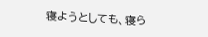寝ようとしても、寝ら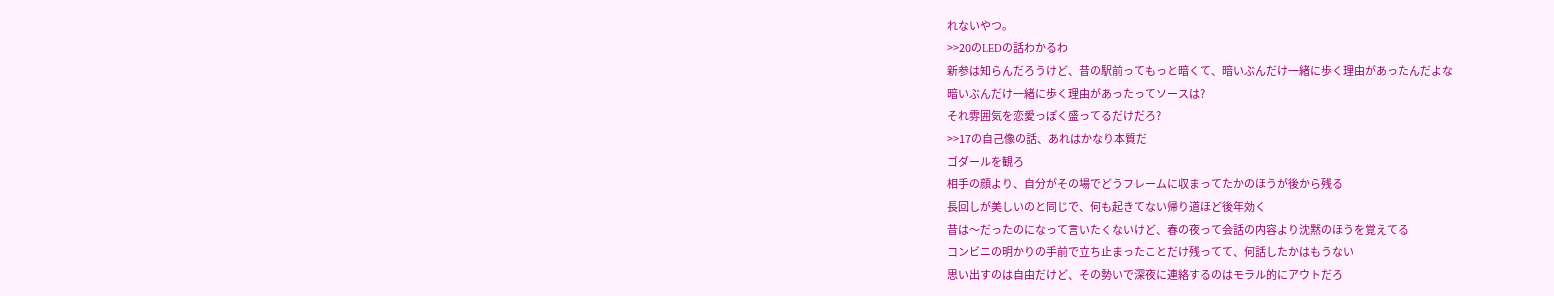れないやつ。
>>20のLEDの話わかるわ
新参は知らんだろうけど、昔の駅前ってもっと暗くて、暗いぶんだけ一緒に歩く理由があったんだよな
暗いぶんだけ一緒に歩く理由があったってソースは?
それ雰囲気を恋愛っぽく盛ってるだけだろ?
>>17の自己像の話、あれはかなり本質だ
ゴダールを観ろ
相手の顔より、自分がその場でどうフレームに収まってたかのほうが後から残る
長回しが美しいのと同じで、何も起きてない帰り道ほど後年効く
昔は〜だったのになって言いたくないけど、春の夜って会話の内容より沈黙のほうを覚えてる
コンビニの明かりの手前で立ち止まったことだけ残ってて、何話したかはもうない
思い出すのは自由だけど、その勢いで深夜に連絡するのはモラル的にアウトだろ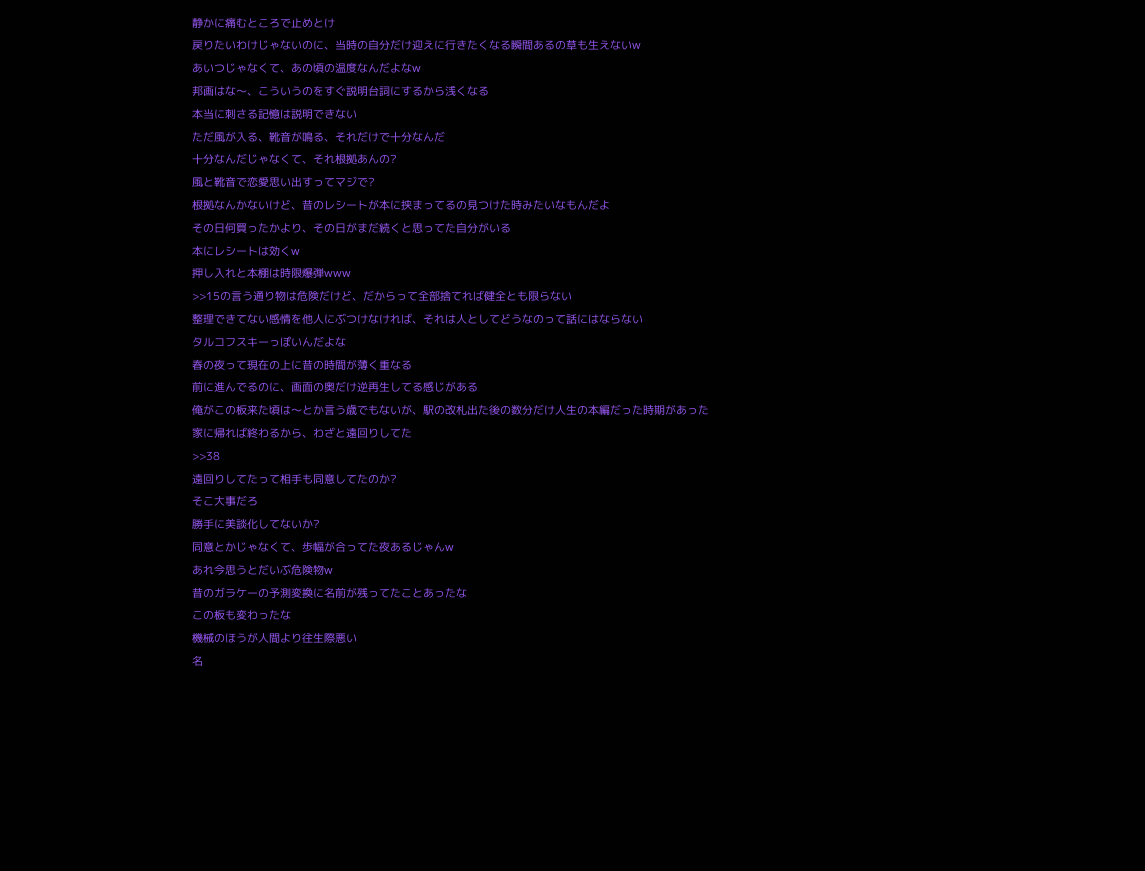静かに痛むところで止めとけ
戻りたいわけじゃないのに、当時の自分だけ迎えに行きたくなる瞬間あるの草も生えないw
あいつじゃなくて、あの頃の温度なんだよなw
邦画はな〜、こういうのをすぐ説明台詞にするから浅くなる
本当に刺さる記憶は説明できない
ただ風が入る、靴音が鳴る、それだけで十分なんだ
十分なんだじゃなくて、それ根拠あんの?
風と靴音で恋愛思い出すってマジで?
根拠なんかないけど、昔のレシートが本に挟まってるの見つけた時みたいなもんだよ
その日何買ったかより、その日がまだ続くと思ってた自分がいる
本にレシートは効くw
押し入れと本棚は時限爆弾www
>>15の言う通り物は危険だけど、だからって全部捨てれば健全とも限らない
整理できてない感情を他人にぶつけなければ、それは人としてどうなのって話にはならない
タルコフスキーっぽいんだよな
春の夜って現在の上に昔の時間が薄く重なる
前に進んでるのに、画面の奥だけ逆再生してる感じがある
俺がこの板来た頃は〜とか言う歳でもないが、駅の改札出た後の数分だけ人生の本編だった時期があった
家に帰れば終わるから、わざと遠回りしてた
>>38
遠回りしてたって相手も同意してたのか?
そこ大事だろ
勝手に美談化してないか?
同意とかじゃなくて、歩幅が合ってた夜あるじゃんw
あれ今思うとだいぶ危険物w
昔のガラケーの予測変換に名前が残ってたことあったな
この板も変わったな
機械のほうが人間より往生際悪い
名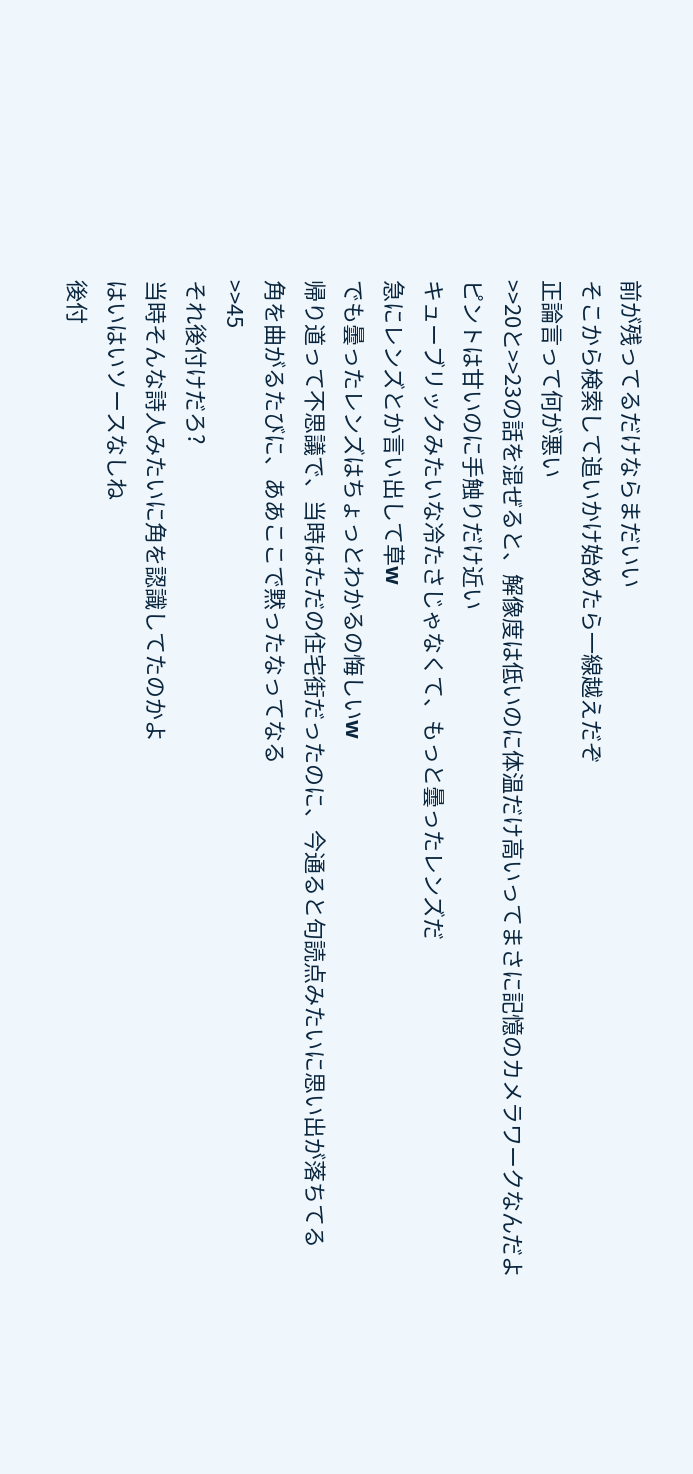前が残ってるだけならまだいい
そこから検索して追いかけ始めたら一線越えだぞ
正論言って何が悪い
>>20と>>23の話を混ぜると、解像度は低いのに体温だけ高いってまさに記憶のカメラワークなんだよ
ピントは甘いのに手触りだけ近い
キューブリックみたいな冷たさじゃなくて、もっと曇ったレンズだ
急にレンズとか言い出して草w
でも曇ったレンズはちょっとわかるの悔しいw
帰り道って不思議で、当時はただの住宅街だったのに、今通ると句読点みたいに思い出が落ちてる
角を曲がるたびに、ああここで黙ったなってなる
>>45
それ後付けだろ?
当時そんな詩人みたいに角を認識してたのかよ
はいはいソースなしね
後付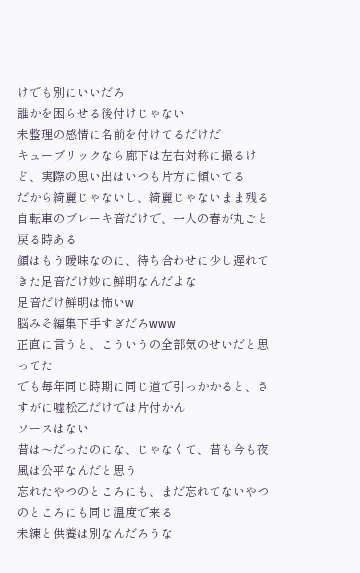けでも別にいいだろ
誰かを困らせる後付けじゃない
未整理の感情に名前を付けてるだけだ
キューブリックなら廊下は左右対称に撮るけど、実際の思い出はいつも片方に傾いてる
だから綺麗じゃないし、綺麗じゃないまま残る
自転車のブレーキ音だけで、一人の春が丸ごと戻る時ある
顔はもう曖昧なのに、待ち合わせに少し遅れてきた足音だけ妙に鮮明なんだよな
足音だけ鮮明は怖いw
脳みそ編集下手すぎだろwww
正直に言うと、こういうの全部気のせいだと思ってた
でも毎年同じ時期に同じ道で引っかかると、さすがに嘘松乙だけでは片付かん
ソースはない
昔は〜だったのにな、じゃなくて、昔も今も夜風は公平なんだと思う
忘れたやつのところにも、まだ忘れてないやつのところにも同じ温度で来る
未練と供養は別なんだろうな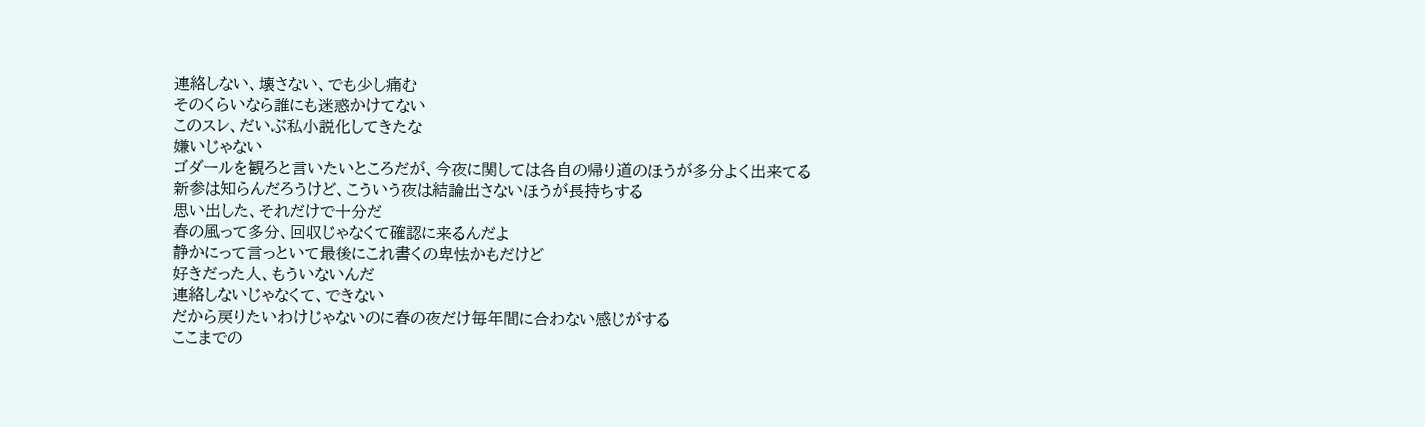連絡しない、壊さない、でも少し痛む
そのくらいなら誰にも迷惑かけてない
このスレ、だいぶ私小説化してきたな
嫌いじゃない
ゴダールを観ろと言いたいところだが、今夜に関しては各自の帰り道のほうが多分よく出来てる
新参は知らんだろうけど、こういう夜は結論出さないほうが長持ちする
思い出した、それだけで十分だ
春の風って多分、回収じゃなくて確認に来るんだよ
静かにって言っといて最後にこれ書くの卑怯かもだけど
好きだった人、もういないんだ
連絡しないじゃなくて、できない
だから戻りたいわけじゃないのに春の夜だけ毎年間に合わない感じがする
ここまでの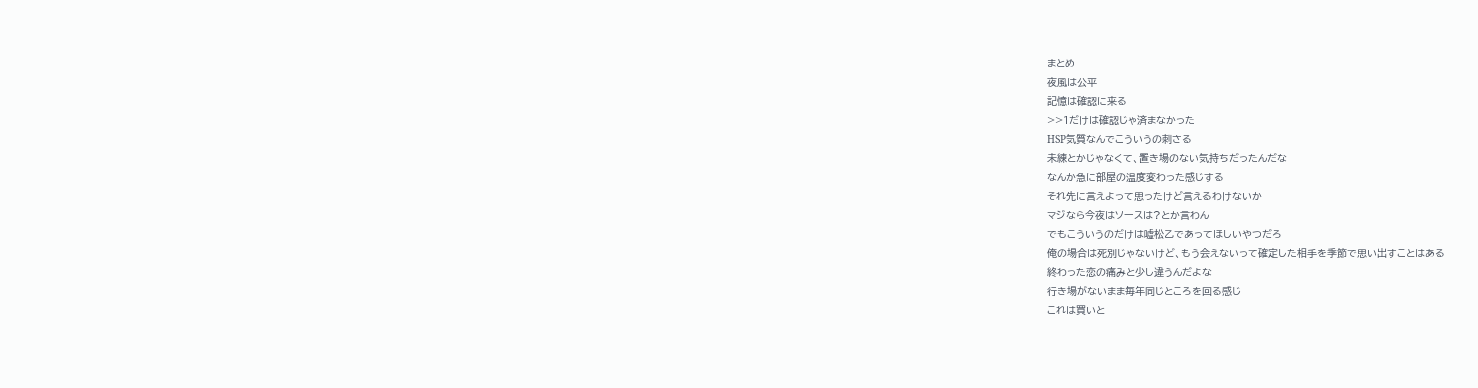まとめ
夜風は公平
記憶は確認に来る
>>1だけは確認じゃ済まなかった
HSP気質なんでこういうの刺さる
未練とかじゃなくて、置き場のない気持ちだったんだな
なんか急に部屋の温度変わった感じする
それ先に言えよって思ったけど言えるわけないか
マジなら今夜はソースは?とか言わん
でもこういうのだけは嘘松乙であってほしいやつだろ
俺の場合は死別じゃないけど、もう会えないって確定した相手を季節で思い出すことはある
終わった恋の痛みと少し違うんだよな
行き場がないまま毎年同じところを回る感じ
これは買いと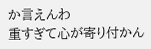か言えんわ
重すぎて心が寄り付かん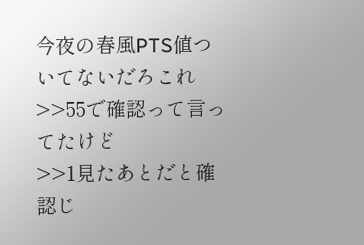今夜の春風PTS値ついてないだろこれ
>>55で確認って言ってたけど
>>1見たあとだと確認じ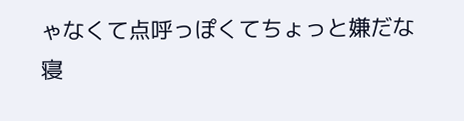ゃなくて点呼っぽくてちょっと嫌だな
寝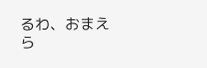るわ、おまえら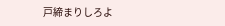戸締まりしろよ